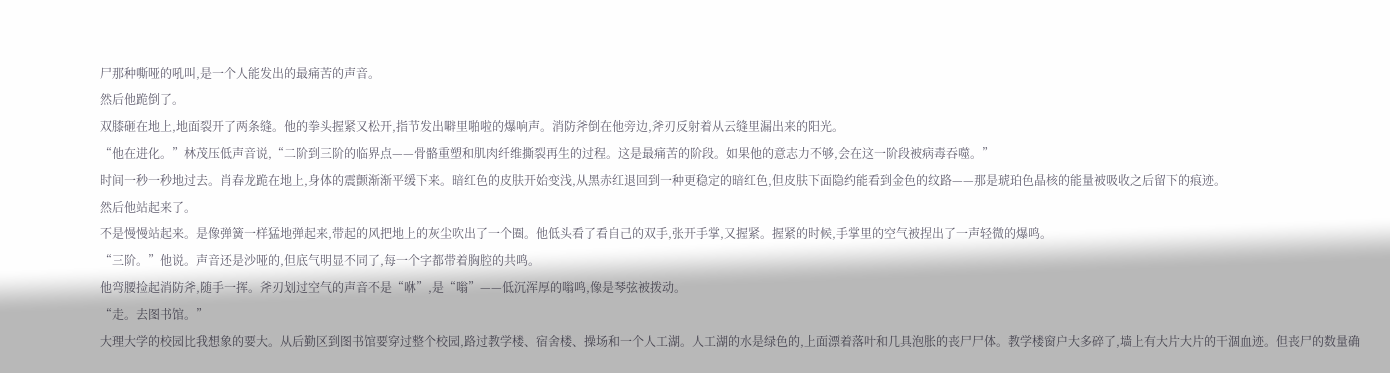尸那种嘶哑的吼叫,是一个人能发出的最痛苦的声音。
然后他跪倒了。
双膝砸在地上,地面裂开了两条缝。他的拳头握紧又松开,指节发出噼里啪啦的爆响声。消防斧倒在他旁边,斧刃反射着从云缝里漏出来的阳光。
“他在进化。”林茂压低声音说,“二阶到三阶的临界点——骨骼重塑和肌肉纤维撕裂再生的过程。这是最痛苦的阶段。如果他的意志力不够,会在这一阶段被病毒吞噬。”
时间一秒一秒地过去。肖春龙跪在地上,身体的震颤渐渐平缓下来。暗红色的皮肤开始变浅,从黑赤红退回到一种更稳定的暗红色,但皮肤下面隐约能看到金色的纹路——那是琥珀色晶核的能量被吸收之后留下的痕迹。
然后他站起来了。
不是慢慢站起来。是像弹簧一样猛地弹起来,带起的风把地上的灰尘吹出了一个圈。他低头看了看自己的双手,张开手掌,又握紧。握紧的时候,手掌里的空气被捏出了一声轻微的爆鸣。
“三阶。”他说。声音还是沙哑的,但底气明显不同了,每一个字都带着胸腔的共鸣。
他弯腰捡起消防斧,随手一挥。斧刃划过空气的声音不是“咻”,是“嗡”——低沉浑厚的嗡鸣,像是琴弦被拨动。
“走。去图书馆。”
大理大学的校园比我想象的要大。从后勤区到图书馆要穿过整个校园,路过教学楼、宿舍楼、操场和一个人工湖。人工湖的水是绿色的,上面漂着落叶和几具泡胀的丧尸尸体。教学楼窗户大多碎了,墙上有大片大片的干涸血迹。但丧尸的数量确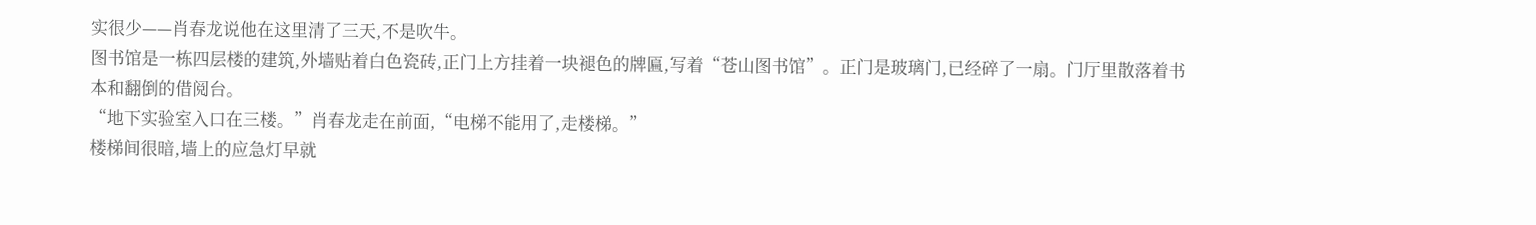实很少——肖春龙说他在这里清了三天,不是吹牛。
图书馆是一栋四层楼的建筑,外墙贴着白色瓷砖,正门上方挂着一块褪色的牌匾,写着“苍山图书馆”。正门是玻璃门,已经碎了一扇。门厅里散落着书本和翻倒的借阅台。
“地下实验室入口在三楼。”肖春龙走在前面,“电梯不能用了,走楼梯。”
楼梯间很暗,墙上的应急灯早就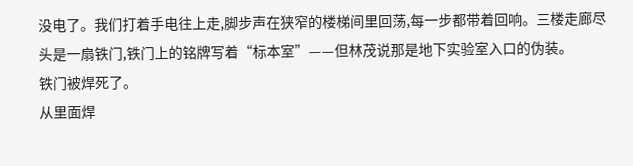没电了。我们打着手电往上走,脚步声在狭窄的楼梯间里回荡,每一步都带着回响。三楼走廊尽头是一扇铁门,铁门上的铭牌写着“标本室”——但林茂说那是地下实验室入口的伪装。
铁门被焊死了。
从里面焊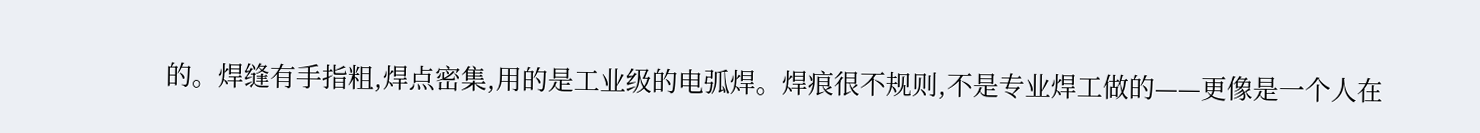的。焊缝有手指粗,焊点密集,用的是工业级的电弧焊。焊痕很不规则,不是专业焊工做的——更像是一个人在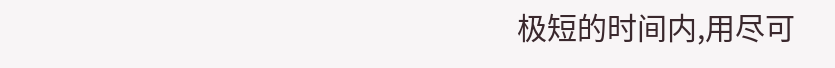极短的时间内,用尽可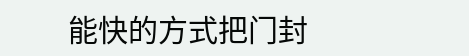能快的方式把门封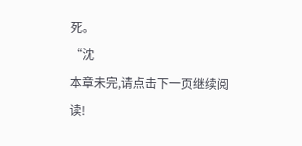死。
“沈
本章未完,请点击下一页继续阅读!